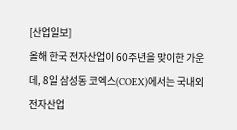[산업일보]
올해 한국 전자산업이 60주년을 맞이한 가운데, 8일 삼성동 코엑스(COEX)에서는 국내외 전자산업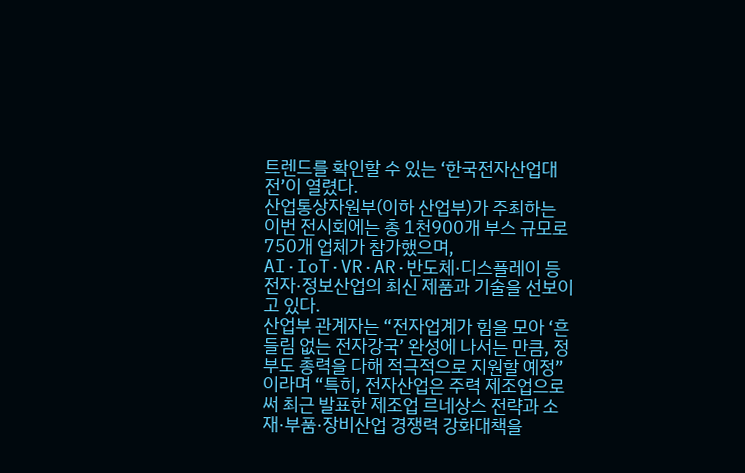트렌드를 확인할 수 있는 ‘한국전자산업대전’이 열렸다.
산업통상자원부(이하 산업부)가 주최하는 이번 전시회에는 총 1천900개 부스 규모로 750개 업체가 참가했으며, AI·IoT·VR·AR·반도체·디스플레이 등 전자·정보산업의 최신 제품과 기술을 선보이고 있다.
산업부 관계자는 “전자업계가 힘을 모아 ‘흔들림 없는 전자강국’ 완성에 나서는 만큼, 정부도 총력을 다해 적극적으로 지원할 예정”이라며 “특히, 전자산업은 주력 제조업으로써 최근 발표한 제조업 르네상스 전략과 소재·부품·장비산업 경쟁력 강화대책을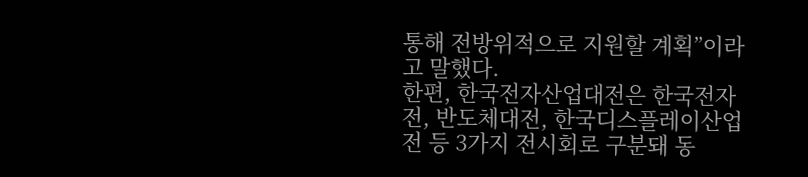통해 전방위적으로 지원할 계획”이라고 말했다.
한편, 한국전자산업대전은 한국전자전, 반도체대전, 한국디스플레이산업전 등 3가지 전시회로 구분돼 동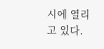시에 열리고 있다.